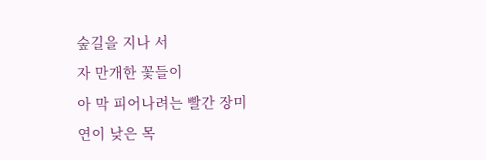숲길을 지나 서
자 만개한 꽃들이
아 막 피어나려는 빨간 장미
연이 낮은 목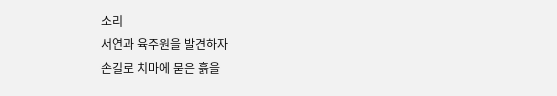소리
서연과 육주원을 발견하자
손길로 치마에 묻은 흙을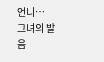언니…
그녀의 발음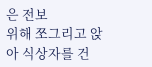은 전보
위해 쪼그리고 앉아 식상자를 건